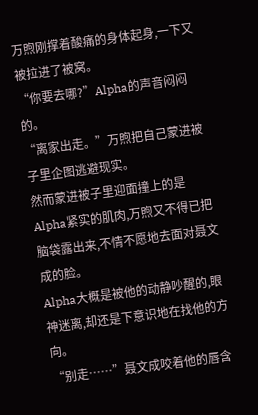万煦刚撑着酸痛的身体起身,一下又被拉进了被窝。
“你要去哪?”Alpha的声音闷闷的。
“离家出走。”万煦把自己蒙进被子里企图逃避现实。
然而蒙进被子里迎面撞上的是Alpha紧实的肌肉,万煦又不得已把脑袋露出来,不情不愿地去面对聂文成的脸。
Alpha大概是被他的动静吵醒的,眼神迷离,却还是下意识地在找他的方向。
“别走……”聂文成咬着他的唇含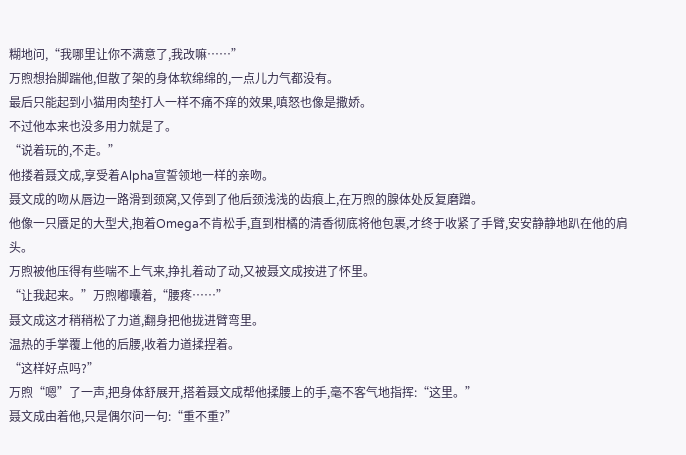糊地问,“我哪里让你不满意了,我改嘛……”
万煦想抬脚踹他,但散了架的身体软绵绵的,一点儿力气都没有。
最后只能起到小猫用肉垫打人一样不痛不痒的效果,嗔怒也像是撒娇。
不过他本来也没多用力就是了。
“说着玩的,不走。”
他搂着聂文成,享受着Alpha宣誓领地一样的亲吻。
聂文成的吻从唇边一路滑到颈窝,又停到了他后颈浅浅的齿痕上,在万煦的腺体处反复磨蹭。
他像一只餍足的大型犬,抱着Omega不肯松手,直到柑橘的清香彻底将他包裹,才终于收紧了手臂,安安静静地趴在他的肩头。
万煦被他压得有些喘不上气来,挣扎着动了动,又被聂文成按进了怀里。
“让我起来。”万煦嘟囔着,“腰疼……”
聂文成这才稍稍松了力道,翻身把他拢进臂弯里。
温热的手掌覆上他的后腰,收着力道揉捏着。
“这样好点吗?”
万煦“嗯”了一声,把身体舒展开,搭着聂文成帮他揉腰上的手,毫不客气地指挥:“这里。”
聂文成由着他,只是偶尔问一句:“重不重?”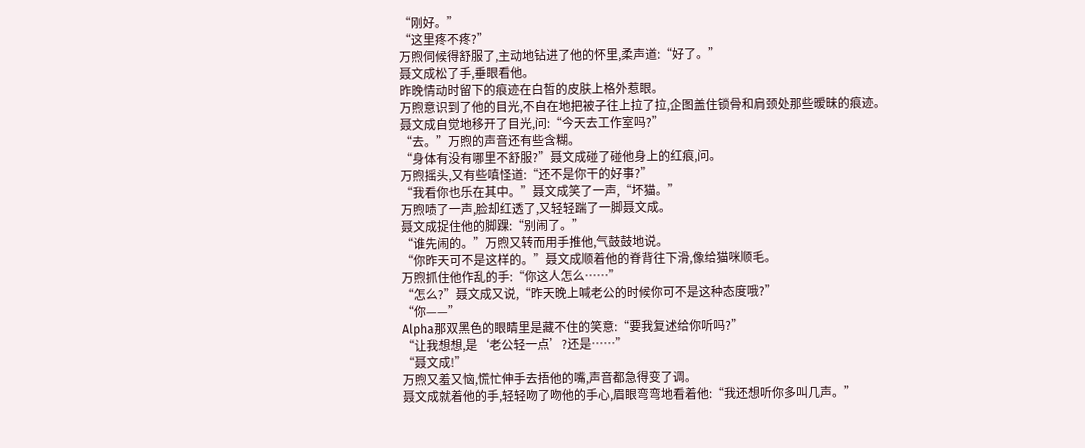“刚好。”
“这里疼不疼?”
万煦伺候得舒服了,主动地钻进了他的怀里,柔声道:“好了。”
聂文成松了手,垂眼看他。
昨晚情动时留下的痕迹在白皙的皮肤上格外惹眼。
万煦意识到了他的目光,不自在地把被子往上拉了拉,企图盖住锁骨和肩颈处那些暧昧的痕迹。
聂文成自觉地移开了目光,问:“今天去工作室吗?”
“去。”万煦的声音还有些含糊。
“身体有没有哪里不舒服?”聂文成碰了碰他身上的红痕,问。
万煦摇头,又有些嗔怪道:“还不是你干的好事?”
“我看你也乐在其中。”聂文成笑了一声,“坏猫。”
万煦啧了一声,脸却红透了,又轻轻踹了一脚聂文成。
聂文成捉住他的脚踝:“别闹了。”
“谁先闹的。”万煦又转而用手推他,气鼓鼓地说。
“你昨天可不是这样的。”聂文成顺着他的脊背往下滑,像给猫咪顺毛。
万煦抓住他作乱的手:“你这人怎么……”
“怎么?”聂文成又说,“昨天晚上喊老公的时候你可不是这种态度哦?”
“你——”
Alpha那双黑色的眼睛里是藏不住的笑意:“要我复述给你听吗?”
“让我想想,是‘老公轻一点’?还是……”
“聂文成!”
万煦又羞又恼,慌忙伸手去捂他的嘴,声音都急得变了调。
聂文成就着他的手,轻轻吻了吻他的手心,眉眼弯弯地看着他:“我还想听你多叫几声。”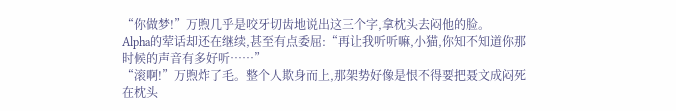“你做梦!”万煦几乎是咬牙切齿地说出这三个字,拿枕头去闷他的脸。
Alpha的荤话却还在继续,甚至有点委屈:“再让我听听嘛,小猫,你知不知道你那时候的声音有多好听……”
“滚啊!”万煦炸了毛。整个人欺身而上,那架势好像是恨不得要把聂文成闷死在枕头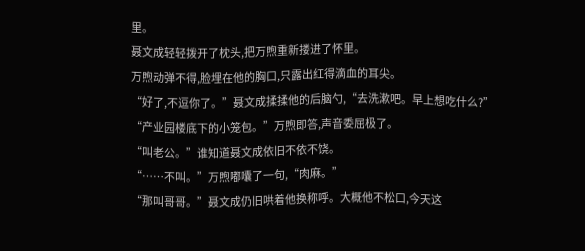里。
聂文成轻轻拨开了枕头,把万煦重新搂进了怀里。
万煦动弹不得,脸埋在他的胸口,只露出红得滴血的耳尖。
“好了,不逗你了。”聂文成揉揉他的后脑勺,“去洗漱吧。早上想吃什么?”
“产业园楼底下的小笼包。”万煦即答,声音委屈极了。
“叫老公。”谁知道聂文成依旧不依不饶。
“……不叫。”万煦嘟囔了一句,“肉麻。”
“那叫哥哥。”聂文成仍旧哄着他换称呼。大概他不松口,今天这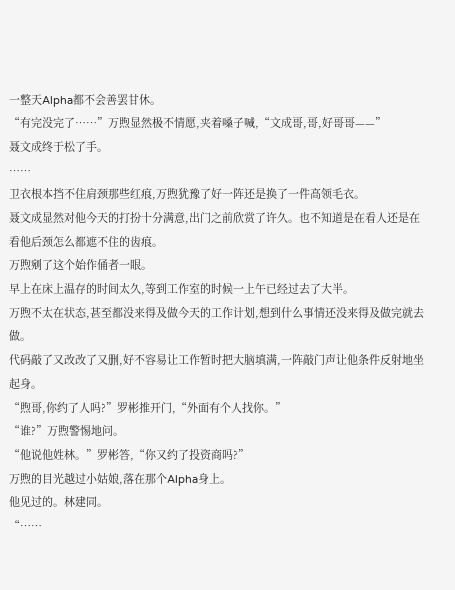一整天Alpha都不会善罢甘休。
“有完没完了……”万煦显然极不情愿,夹着嗓子喊,“文成哥,哥,好哥哥——”
聂文成终于松了手。
……
卫衣根本挡不住肩颈那些红痕,万煦犹豫了好一阵还是换了一件高领毛衣。
聂文成显然对他今天的打扮十分满意,出门之前欣赏了许久。也不知道是在看人还是在看他后颈怎么都遮不住的齿痕。
万煦剜了这个始作俑者一眼。
早上在床上温存的时间太久,等到工作室的时候一上午已经过去了大半。
万煦不太在状态,甚至都没来得及做今天的工作计划,想到什么事情还没来得及做完就去做。
代码敲了又改改了又删,好不容易让工作暂时把大脑填满,一阵敲门声让他条件反射地坐起身。
“煦哥,你约了人吗?”罗彬推开门,“外面有个人找你。”
“谁?”万煦警惕地问。
“他说他姓林。”罗彬答,“你又约了投资商吗?”
万煦的目光越过小姑娘,落在那个Alpha身上。
他见过的。林建同。
“……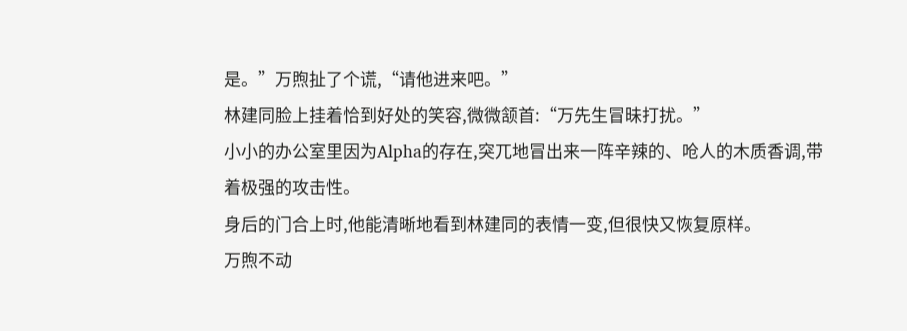是。”万煦扯了个谎,“请他进来吧。”
林建同脸上挂着恰到好处的笑容,微微颔首:“万先生冒昧打扰。”
小小的办公室里因为Alpha的存在,突兀地冒出来一阵辛辣的、呛人的木质香调,带着极强的攻击性。
身后的门合上时,他能清晰地看到林建同的表情一变,但很快又恢复原样。
万煦不动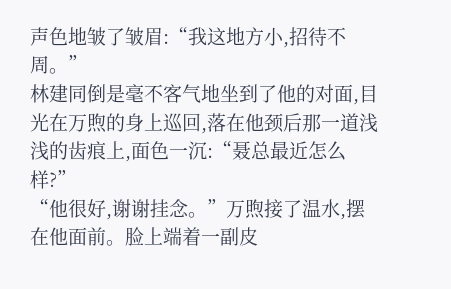声色地皱了皱眉:“我这地方小,招待不周。”
林建同倒是毫不客气地坐到了他的对面,目光在万煦的身上巡回,落在他颈后那一道浅浅的齿痕上,面色一沉:“聂总最近怎么样?”
“他很好,谢谢挂念。”万煦接了温水,摆在他面前。脸上端着一副皮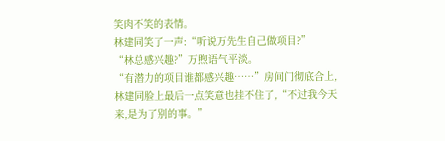笑肉不笑的表情。
林建同笑了一声:“听说万先生自己做项目?”
“林总感兴趣?”万煦语气平淡。
“有潜力的项目谁都感兴趣……”房间门彻底合上,林建同脸上最后一点笑意也挂不住了,“不过我今天来,是为了别的事。”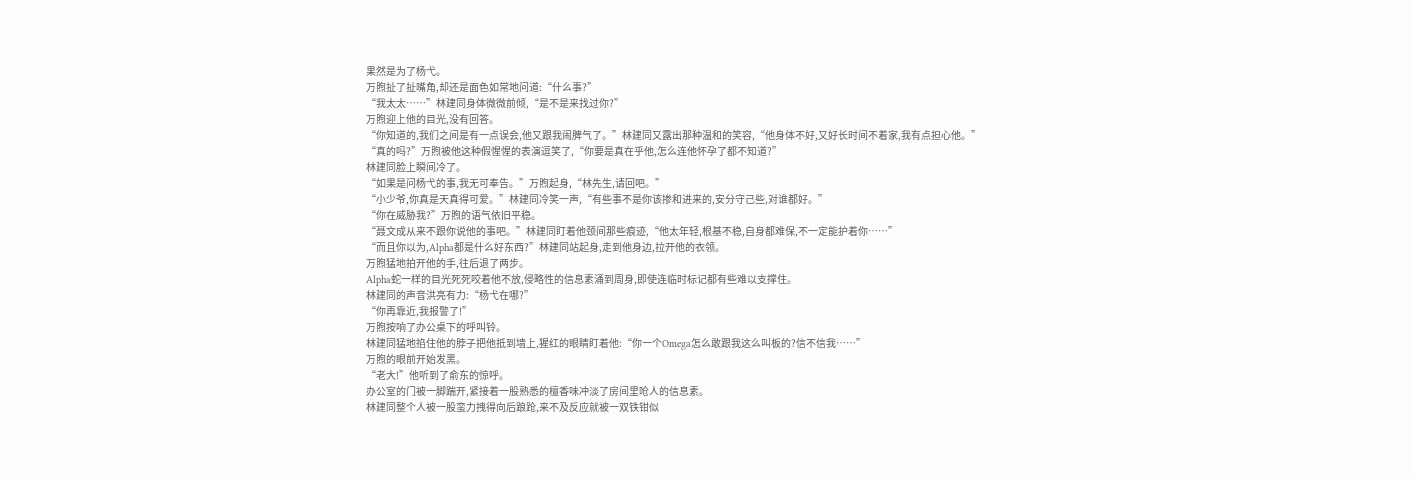果然是为了杨弋。
万煦扯了扯嘴角,却还是面色如常地问道:“什么事?”
“我太太……”林建同身体微微前倾,“是不是来找过你?”
万煦迎上他的目光,没有回答。
“你知道的,我们之间是有一点误会,他又跟我闹脾气了。”林建同又露出那种温和的笑容,“他身体不好,又好长时间不着家,我有点担心他。”
“真的吗?”万煦被他这种假惺惺的表演逗笑了,“你要是真在乎他,怎么连他怀孕了都不知道?”
林建同脸上瞬间冷了。
“如果是问杨弋的事,我无可奉告。”万煦起身,“林先生,请回吧。”
“小少爷,你真是天真得可爱。”林建同冷笑一声,“有些事不是你该掺和进来的,安分守己些,对谁都好。”
“你在威胁我?”万煦的语气依旧平稳。
“聂文成从来不跟你说他的事吧。”林建同盯着他颈间那些痕迹,“他太年轻,根基不稳,自身都难保,不一定能护着你……”
“而且你以为,Alpha都是什么好东西?”林建同站起身,走到他身边,拉开他的衣领。
万煦猛地拍开他的手,往后退了两步。
Alpha蛇一样的目光死死咬着他不放,侵略性的信息素涌到周身,即使连临时标记都有些难以支撑住。
林建同的声音洪亮有力:“杨弋在哪?”
“你再靠近,我报警了!”
万煦按响了办公桌下的呼叫铃。
林建同猛地掐住他的脖子把他抵到墙上,猩红的眼睛盯着他:“你一个Omega怎么敢跟我这么叫板的?信不信我……”
万煦的眼前开始发黑。
“老大!”他听到了俞东的惊呼。
办公室的门被一脚踹开,紧接着一股熟悉的檀香味冲淡了房间里呛人的信息素。
林建同整个人被一股蛮力拽得向后踉跄,来不及反应就被一双铁钳似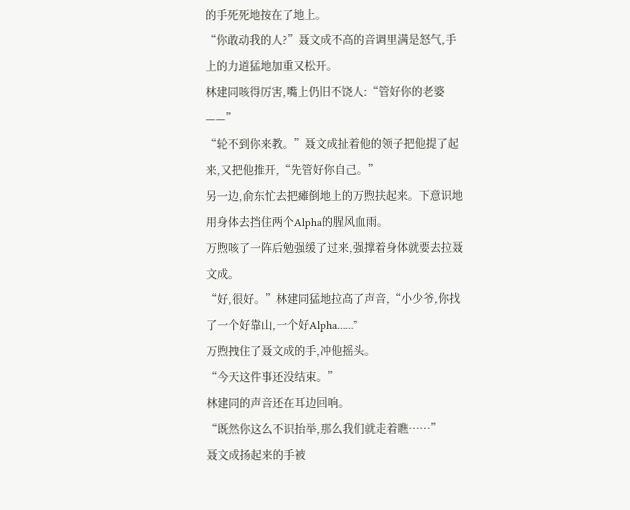的手死死地按在了地上。
“你敢动我的人?”聂文成不高的音调里满是怒气,手上的力道猛地加重又松开。
林建同咳得厉害,嘴上仍旧不饶人:“管好你的老婆——”
“轮不到你来教。”聂文成扯着他的领子把他提了起来,又把他推开,“先管好你自己。”
另一边,俞东忙去把瘫倒地上的万煦扶起来。下意识地用身体去挡住两个Alpha的腥风血雨。
万煦咳了一阵后勉强缓了过来,强撑着身体就要去拉聂文成。
“好,很好。”林建同猛地拉高了声音,“小少爷,你找了一个好靠山,一个好Alpha……”
万煦拽住了聂文成的手,冲他摇头。
“今天这件事还没结束。”
林建同的声音还在耳边回响。
“既然你这么不识抬举,那么我们就走着瞧……”
聂文成扬起来的手被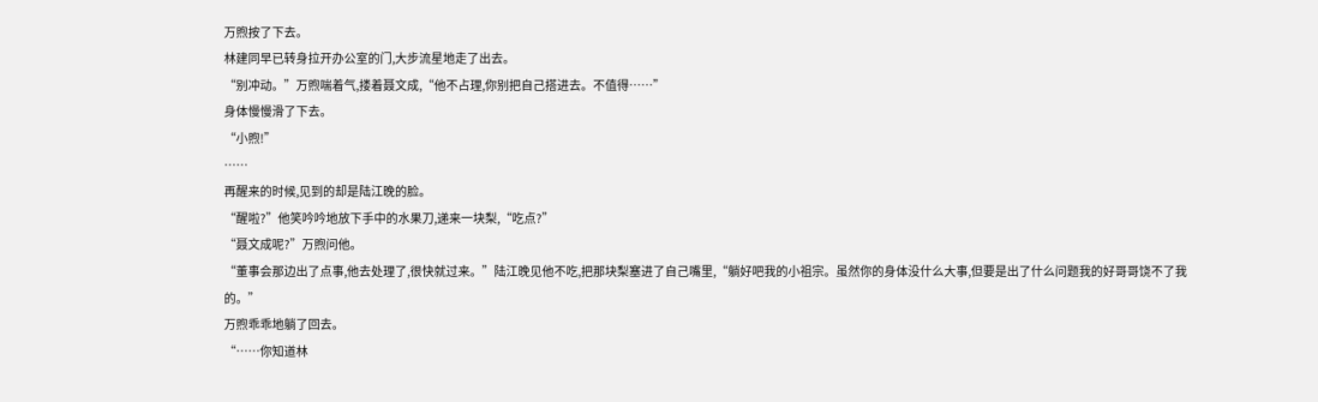万煦按了下去。
林建同早已转身拉开办公室的门,大步流星地走了出去。
“别冲动。”万煦喘着气,搂着聂文成,“他不占理,你别把自己搭进去。不值得……”
身体慢慢滑了下去。
“小煦!”
……
再醒来的时候,见到的却是陆江晚的脸。
“醒啦?”他笑吟吟地放下手中的水果刀,递来一块梨,“吃点?”
“聂文成呢?”万煦问他。
“董事会那边出了点事,他去处理了,很快就过来。”陆江晚见他不吃,把那块梨塞进了自己嘴里,“躺好吧我的小祖宗。虽然你的身体没什么大事,但要是出了什么问题我的好哥哥饶不了我的。”
万煦乖乖地躺了回去。
“……你知道林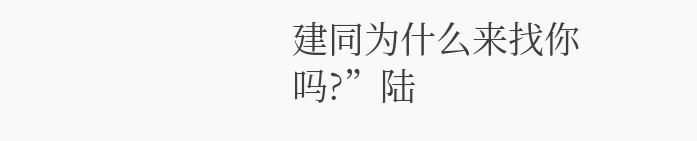建同为什么来找你吗?”陆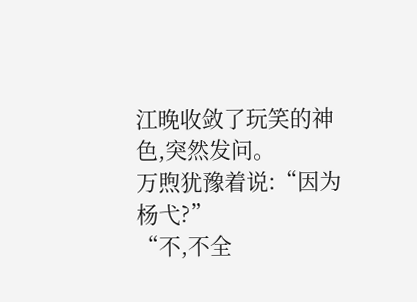江晚收敛了玩笑的神色,突然发问。
万煦犹豫着说:“因为杨弋?”
“不,不全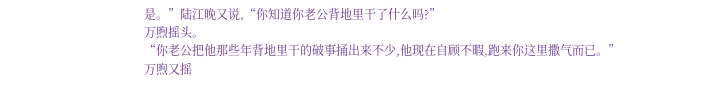是。”陆江晚又说,“你知道你老公背地里干了什么吗?”
万煦摇头。
“你老公把他那些年背地里干的破事捅出来不少,他现在自顾不暇,跑来你这里撒气而已。”
万煦又摇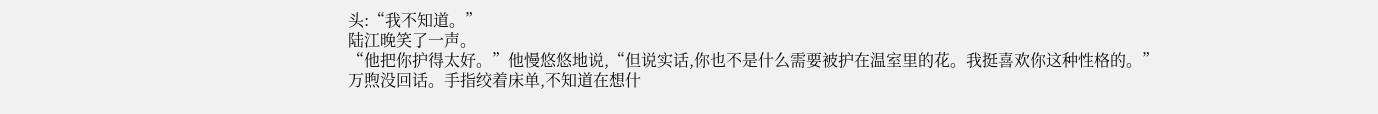头:“我不知道。”
陆江晚笑了一声。
“他把你护得太好。”他慢悠悠地说,“但说实话,你也不是什么需要被护在温室里的花。我挺喜欢你这种性格的。”
万煦没回话。手指绞着床单,不知道在想什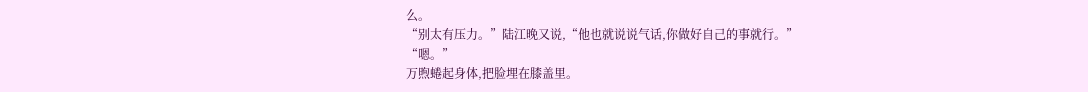么。
“别太有压力。”陆江晚又说,“他也就说说气话,你做好自己的事就行。”
“嗯。”
万煦蜷起身体,把脸埋在膝盖里。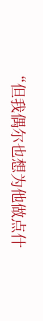“但我偶尔也想为他做点什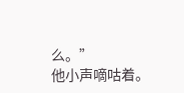么。”
他小声嘀咕着。